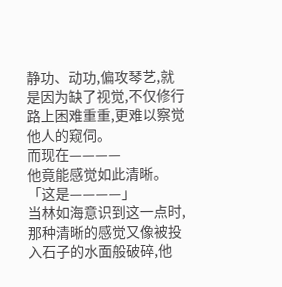静功、动功,偏攻琴艺,就是因为缺了视觉,不仅修行路上困难重重,更难以察觉他人的窥伺。
而现在————
他竟能感觉如此清晰。
「这是————」
当林如海意识到这一点时,那种清晰的感觉又像被投入石子的水面般破碎,他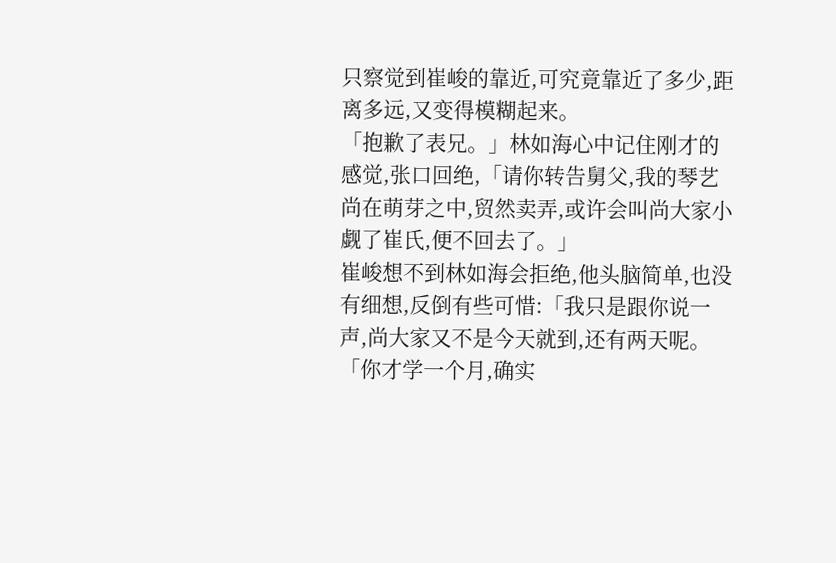只察觉到崔峻的靠近,可究竟靠近了多少,距离多远,又变得模糊起来。
「抱歉了表兄。」林如海心中记住刚才的感觉,张口回绝,「请你转告舅父,我的琴艺尚在萌芽之中,贸然卖弄,或许会叫尚大家小觑了崔氏,便不回去了。」
崔峻想不到林如海会拒绝,他头脑简单,也没有细想,反倒有些可惜:「我只是跟你说一声,尚大家又不是今天就到,还有两天呢。
「你才学一个月,确实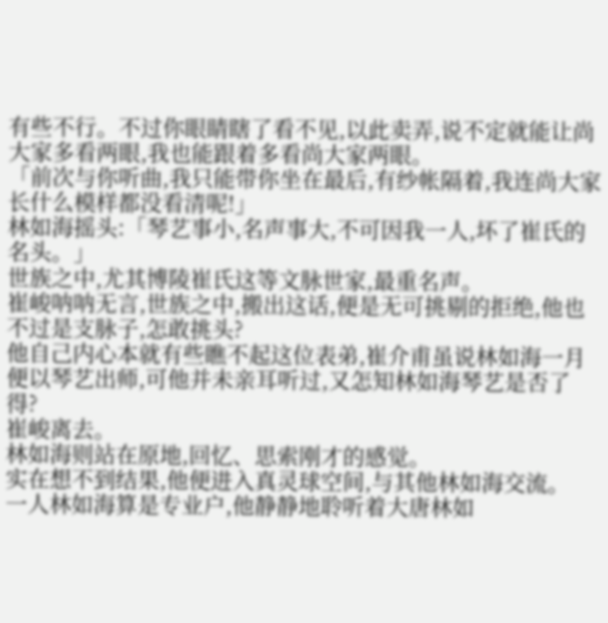有些不行。不过你眼睛瞎了看不见,以此卖弄,说不定就能让尚大家多看两眼,我也能跟着多看尚大家两眼。
「前次与你听曲,我只能带你坐在最后,有纱帐隔着,我连尚大家长什么模样都没看清呢!」
林如海摇头:「琴艺事小,名声事大,不可因我一人,坏了崔氏的名头。」
世族之中,尤其博陵崔氏这等文脉世家,最重名声。
崔峻呐呐无言,世族之中,搬出这话,便是无可挑剔的拒绝,他也不过是支脉子,怎敢挑头?
他自己内心本就有些瞧不起这位表弟,崔介甫虽说林如海一月便以琴艺出师,可他并未亲耳听过,又怎知林如海琴艺是否了得?
崔峻离去。
林如海则站在原地,回忆、思索刚才的感觉。
实在想不到结果,他便进入真灵球空间,与其他林如海交流。
一人林如海算是专业户,他静静地聆听着大唐林如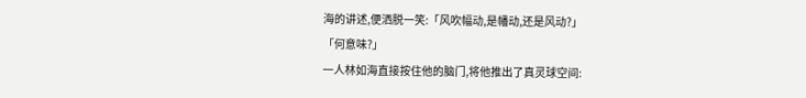海的讲述,便洒脱一笑:「风吹幅动,是幡动,还是风动?」
「何意味?」
一人林如海直接按住他的脑门,将他推出了真灵球空间: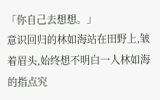「你自己去想想。」
意识回归的林如海站在田野上,皱着眉头,始终想不明白一人林如海的指点究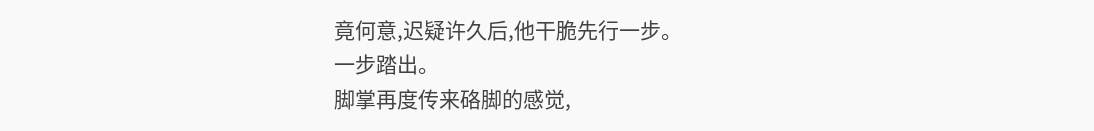竟何意,迟疑许久后,他干脆先行一步。
一步踏出。
脚掌再度传来硌脚的感觉,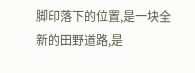脚印落下的位置,是一块全新的田野道路,是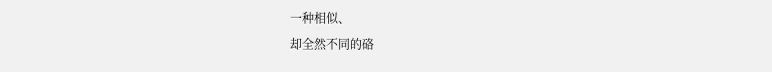一种相似、
却全然不同的硌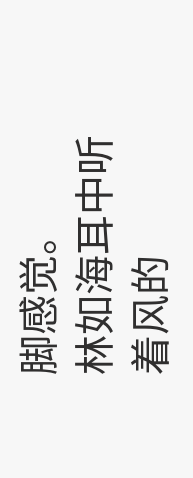脚感觉。
林如海耳中听着风的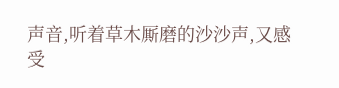声音,听着草木厮磨的沙沙声,又感受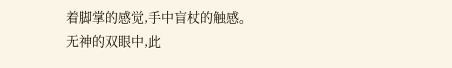着脚掌的感觉,手中盲杖的触感。
无神的双眼中,此